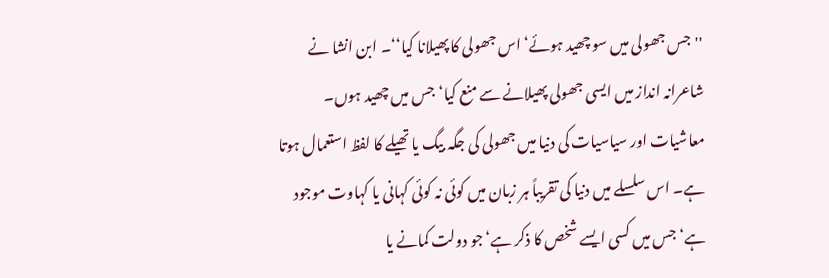''جس جھولی میں سو چھید ہوئے‘ اس جھولی کا پھیلانا کیا‘‘۔ ابن انشا نے شاعرانہ انداز میں ایسی جھولی پھیلانے سے منع کیا‘ جس میں چھید ہوں۔ معاشیات اور سیاسیات کی دنیا میں جھولی کی جگہ بیگ یا تھیلے کا لفظ استعمال ہوتا ہے۔ اس سلسلے میں دنیا کی تقریباً ہر زبان میں کوئی نہ کوئی کہانی یا کہاوت موجود ہے‘ جس میں کسی ایسے شخص کا ذکر ہے‘ جو دولت کمانے یا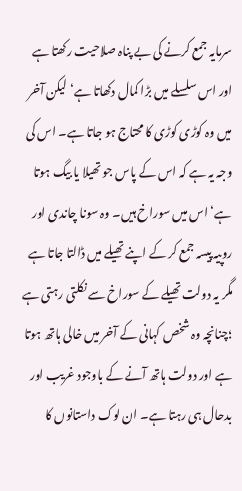سرمایہ جمع کرنے کی بے پناہ صلاحیت رکھتا ہے اور اس سلسلے میں بڑا کمال دکھاتا ہے‘ لیکن آخر میں وہ کوڑی کوڑی کا محتاج ہو جاتا ہے۔ اس کی وجہ یہ ہے کہ اس کے پاس جو تھیلا یا بیگ ہوتا ہے‘ اس میں سوراخ ہیں۔ وہ سونا چاندی اور روپیہ پیسہ جمع کر کے اپنے تھیلے میں ڈالتا جاتا ہے مگر یہ دولت تھیلے کے سوراخ سے نکلتی رہتی ہے ؛چنانچہ وہ شخص کہانی کے آخر میں خالی ہاتھ ہوتا ہے اور دولت ہاتھ آنے کے باوجود غریب اور بدحال ہی رہتا ہے۔ ان لوک داستانوں کا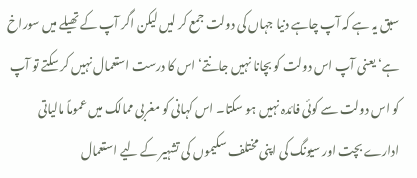سبق یہ ہے کہ آپ چاہے دنیا جہاں کی دولت جمع کر لیں لیکن اگر آپ کے تھیلے میں سوراخ ہے‘ یعنی آپ اس دولت کو بچانا نہیں جانتے‘ اس کا درست استعمال نہیں کر سکتے تو آپ کو اس دولت سے کوئی فائدہ نہیں ہو سکتا۔ اس کہانی کو مغربی ممالک میں عموماً مالیاتی ادارے بچت اور سیونگ کی اپنی مختلف سکیموں کی تشہیر کے لیے استعمال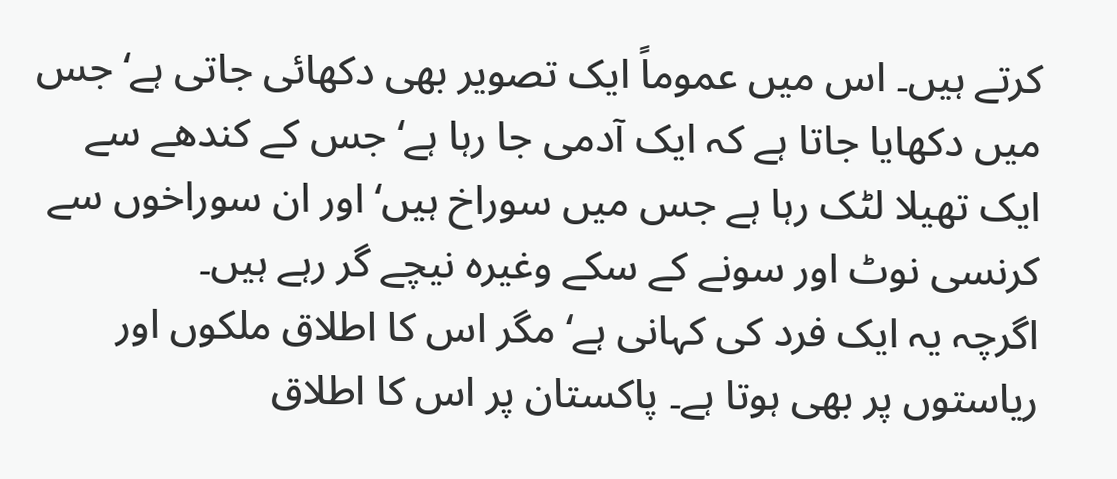کرتے ہیں۔ اس میں عموماً ایک تصویر بھی دکھائی جاتی ہے‘ جس میں دکھایا جاتا ہے کہ ایک آدمی جا رہا ہے‘ جس کے کندھے سے ایک تھیلا لٹک رہا ہے جس میں سوراخ ہیں‘ اور ان سوراخوں سے کرنسی نوٹ اور سونے کے سکے وغیرہ نیچے گر رہے ہیں۔
اگرچہ یہ ایک فرد کی کہانی ہے‘ مگر اس کا اطلاق ملکوں اور ریاستوں پر بھی ہوتا ہے۔ پاکستان پر اس کا اطلاق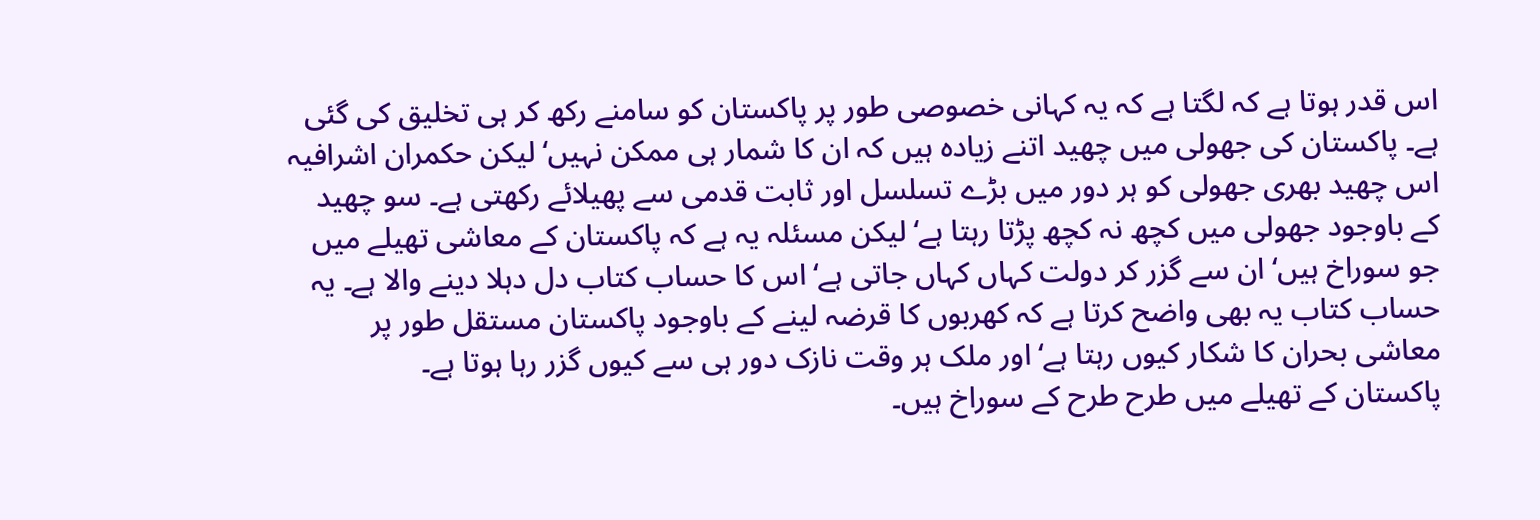اس قدر ہوتا ہے کہ لگتا ہے کہ یہ کہانی خصوصی طور پر پاکستان کو سامنے رکھ کر ہی تخلیق کی گئی ہے۔ پاکستان کی جھولی میں چھید اتنے زیادہ ہیں کہ ان کا شمار ہی ممکن نہیں‘ لیکن حکمران اشرافیہ اس چھید بھری جھولی کو ہر دور میں بڑے تسلسل اور ثابت قدمی سے پھیلائے رکھتی ہے۔ سو چھید کے باوجود جھولی میں کچھ نہ کچھ پڑتا رہتا ہے‘ لیکن مسئلہ یہ ہے کہ پاکستان کے معاشی تھیلے میں جو سوراخ ہیں‘ ان سے گزر کر دولت کہاں کہاں جاتی ہے‘ اس کا حساب کتاب دل دہلا دینے والا ہے۔ یہ حساب کتاب یہ بھی واضح کرتا ہے کہ کھربوں کا قرضہ لینے کے باوجود پاکستان مستقل طور پر معاشی بحران کا شکار کیوں رہتا ہے‘ اور ملک ہر وقت نازک دور ہی سے کیوں گزر رہا ہوتا ہے۔
پاکستان کے تھیلے میں طرح طرح کے سوراخ ہیں۔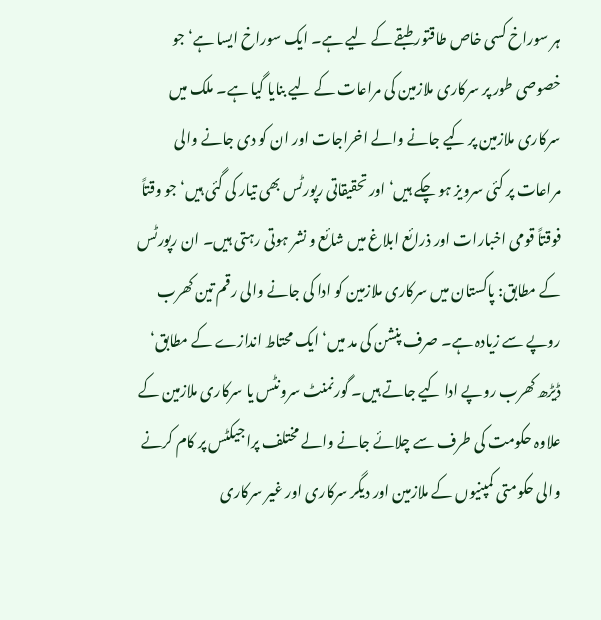ہر سوراخ کسی خاص طاقتور طبقے کے لیے ہے۔ ایک سوراخ ایسا ہے‘ جو خصوصی طور پر سرکاری ملازمین کی مراعات کے لیے بنایا گیا ہے۔ ملک میں سرکاری ملازمین پر کیے جانے والے اخراجات اور ان کو دی جانے والی مراعات پر کئی سرویز ہو چکے ہیں‘ اور تحقیقاتی رپورٹس بھی تیار کی گئی ہیں‘ جو وقتاً فوقتاً قومی اخبارات اور ذرائع ابلاغ میں شائع و نشر ہوتی رہتی ہیں۔ ان رپورٹس کے مطابق: پاکستان میں سرکاری ملازمین کو ادا کی جانے والی رقم تین کھرب روپے سے زیادہ ہے۔ صرف پنشن کی مد میں‘ ایک محتاط اندازے کے مطابق‘ ڈیڑھ کھرب روپے ادا کیے جاتے ہیں۔ گورنمنٹ سرونٹس یا سرکاری ملازمین کے علاوہ حکومت کی طرف سے چلائے جانے والے مختلف پراجیکٹس پر کام کرنے والی حکومتی کمپنیوں کے ملازمین اور دیگر سرکاری اور غیر سرکاری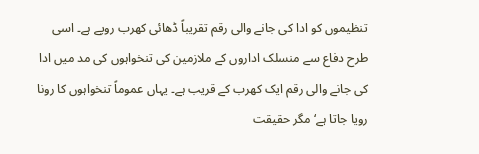تنظیموں کو ادا کی جانے والی رقم تقریباً ڈھائی کھرب روپے ہے۔ اسی طرح دفاع سے منسلک اداروں کے ملازمین کی تنخواہوں کی مد میں ادا کی جانے والی رقم ایک کھرب کے قریب ہے۔ یہاں عموماً تنخواہوں کا رونا رویا جاتا ہے‘ مگر حقیقت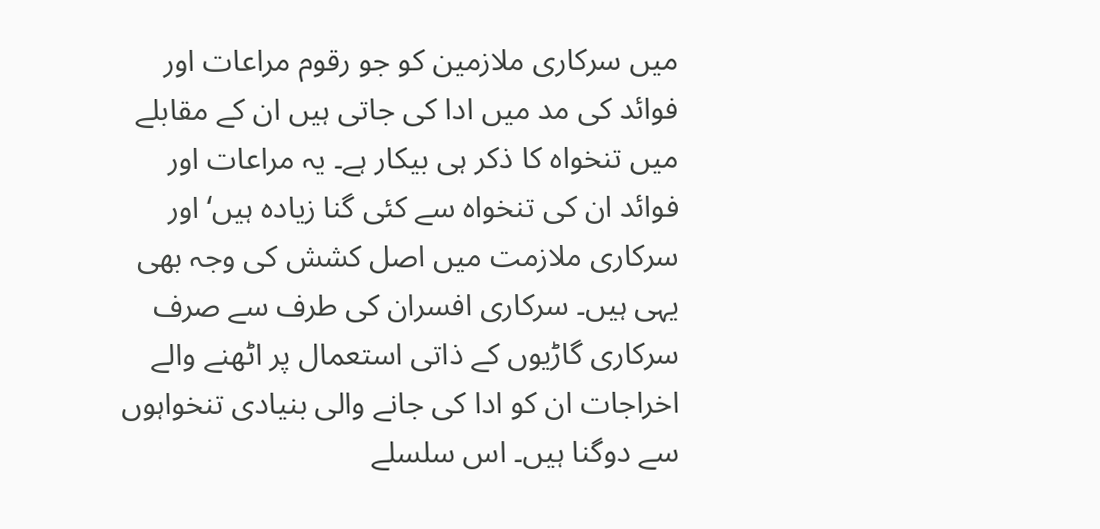میں سرکاری ملازمین کو جو رقوم مراعات اور فوائد کی مد میں ادا کی جاتی ہیں ان کے مقابلے میں تنخواہ کا ذکر ہی بیکار ہے۔ یہ مراعات اور فوائد ان کی تنخواہ سے کئی گنا زیادہ ہیں‘ اور سرکاری ملازمت میں اصل کشش کی وجہ بھی یہی ہیں۔ سرکاری افسران کی طرف سے صرف سرکاری گاڑیوں کے ذاتی استعمال پر اٹھنے والے اخراجات ان کو ادا کی جانے والی بنیادی تنخواہوں سے دوگنا ہیں۔ اس سلسلے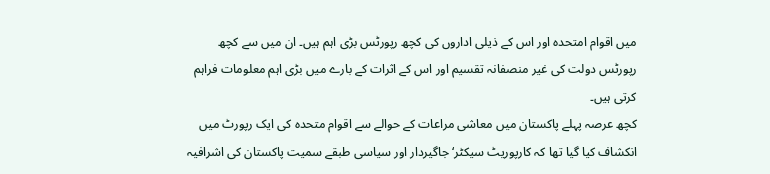میں اقوام امتحدہ اور اس کے ذیلی اداروں کی کچھ رپورٹس بڑی اہم ہیں۔ ان میں سے کچھ رپورٹس دولت کی غیر منصفانہ تقسیم اور اس کے اثرات کے بارے میں بڑی اہم معلومات فراہم کرتی ہیں۔
کچھ عرصہ پہلے پاکستان میں معاشی مراعات کے حوالے سے اقوام متحدہ کی ایک رپورٹ میں انکشاف کیا گیا تھا کہ کارپوریٹ سیکٹر‘ جاگیردار اور سیاسی طبقے سمیت پاکستان کی اشرافیہ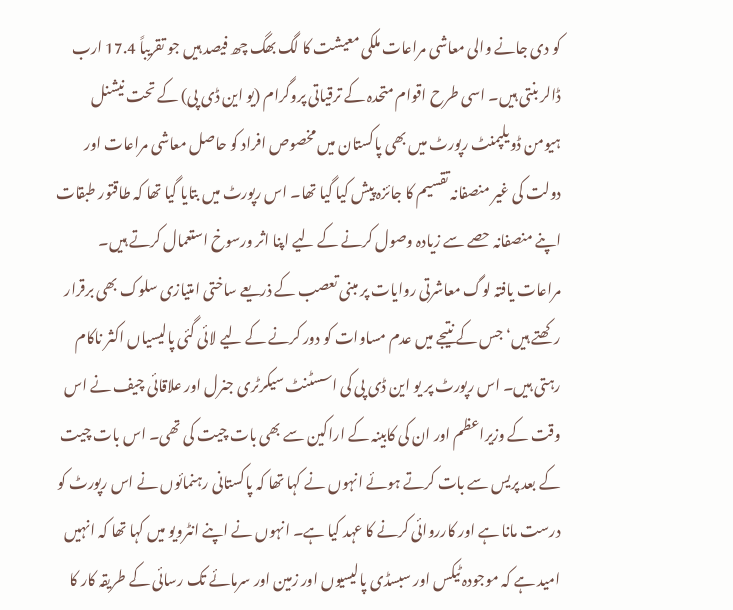کو دی جانے والی معاشی مراعات ملکی معیشت کا لگ بھگ چھ فیصد ہیں جو تقریباً 17.4 ارب ڈالر بنتی ہیں۔ اسی طرح اقوام متحدہ کے ترقیاتی پروگرام (یو این ڈی پی) کے تحت نیشنل ہیومن ڈویلپمنٹ رپورٹ میں بھی پاکستان میں مخصوص افراد کو حاصل معاشی مراعات اور دولت کی غیر منصفانہ تقسیم کا جائزہ پیش کیا گیا تھا۔ اس رپورٹ میں بتایا گیا تھا کہ طاقتور طبقات اپنے منصفانہ حصے سے زیادہ وصول کرنے کے لیے اپنا اثر ورسوخ استعمال کرتے ہیں۔ مراعات یافتہ لوگ معاشرتی روایات پر مبنی تعصب کے ذریعے ساختی امتیازی سلوک بھی برقرار رکھتے ہیں‘ جس کے نتیجے میں عدم مساوات کو دور کرنے کے لیے لائی گئی پالیسیاں اکثر ناکام رہتی ہیں۔ اس رپورٹ پر یو این ڈی پی کی اسسٹنٹ سیکرٹری جنرل اور علاقائی چیف نے اس وقت کے وزیراعظم اور ان کی کابینہ کے اراکین سے بھی بات چیت کی تھی۔ اس بات چیت کے بعد پریس سے بات کرتے ہوئے انہوں نے کہا تھا کہ پاکستانی رہنمائوں نے اس رپورٹ کو درست مانا ہے اور کارروائی کرنے کا عہد کیا ہے۔ انہوں نے اپنے انٹرویو میں کہا تھا کہ انہیں امید ہے کہ موجودہ ٹیکس اور سبسڈی پالیسیوں اور زمین اور سرمائے تک رسائی کے طریقہ کار کا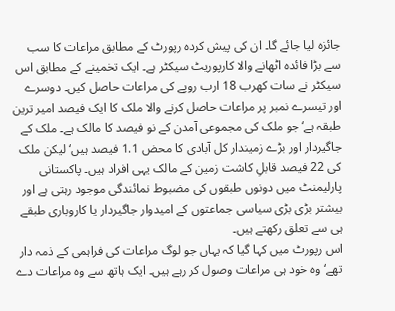جائزہ لیا جائے گا۔ ان کی پیش کردہ رپورٹ کے مطابق مراعات کا سب سے بڑا فائدہ اٹھانے والا کارپوریٹ سیکٹر ہے۔ ایک تخمینے کے مطابق اس سیکٹر نے سات کھرب 18 ارب روپے کی مراعات حاصل کیں۔ دوسرے اور تیسرے نمبر پر مراعات حاصل کرنے والا ملک کا ایک فیصد امیر ترین طبقہ ہے‘ جو ملک کی مجموعی آمدن کے نو فیصد کا مالک ہے۔ ملک کے جاگیردار اور بڑے زمیندار کل آبادی کا محض 1.1 فیصد ہیں‘ لیکن ملک کی 22 فیصد قابلِ کاشت زمین کے مالک یہی افراد ہیں۔ پاکستانی پارلیمنٹ میں دونوں طبقوں کی مضبوط نمائندگی موجود رہتی ہے اور بیشتر بڑی بڑی سیاسی جماعتوں کے امیدوار جاگیردار یا کاروباری طبقے ہی سے تعلق رکھتے ہیں۔
اس رپورٹ میں کہا گیا کہ یہاں جو لوگ مراعات کی فراہمی کے ذمہ دار تھے‘ وہ خود ہی مراعات وصول کر رہے ہیں۔ ایک ہاتھ سے وہ مراعات دے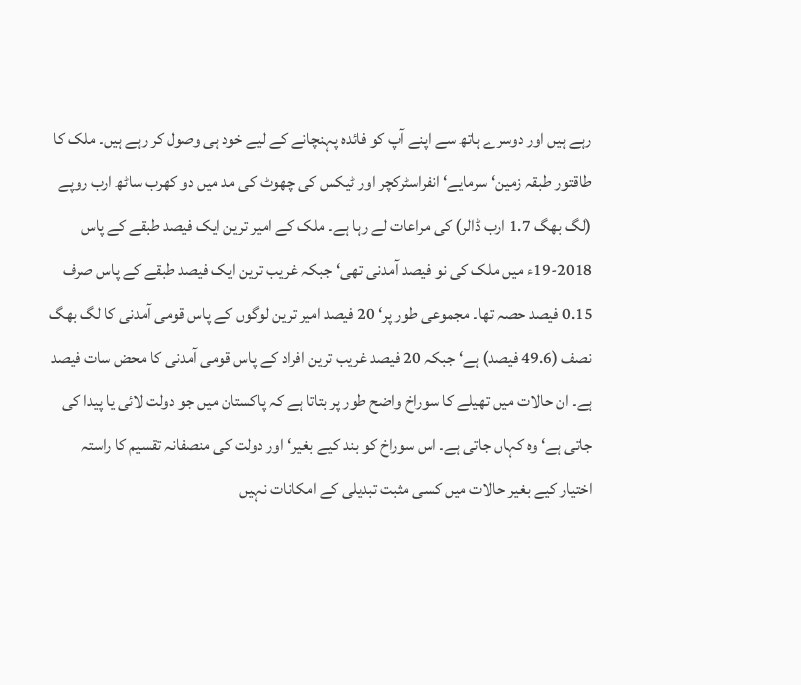رہے ہیں اور دوسرے ہاتھ سے اپنے آپ کو فائدہ پہنچانے کے لیے خود ہی وصول کر رہے ہیں۔ ملک کا طاقتور طبقہ زمین‘ سرمایے‘ انفراسٹرکچر اور ٹیکس کی چھوٹ کی مد میں دو کھرب ساٹھ ارب روپے (لگ بھگ 1.7 ارب ڈالر) کی مراعات لے رہا ہے۔ ملک کے امیر ترین ایک فیصد طبقے کے پاس 2018-19ء میں ملک کی نو فیصد آمدنی تھی‘ جبکہ غریب ترین ایک فیصد طبقے کے پاس صرف 0.15 فیصد حصہ تھا۔ مجموعی طور پر‘ 20 فیصد امیر ترین لوگوں کے پاس قومی آمدنی کا لگ بھگ نصف (49.6 فیصد) ہے‘ جبکہ 20 فیصد غریب ترین افراد کے پاس قومی آمدنی کا محض سات فیصد ہے۔ ان حالات میں تھیلے کا سوراخ واضح طور پر بتاتا ہے کہ پاکستان میں جو دولت لائی یا پیدا کی جاتی ہے‘ وہ کہاں جاتی ہے۔ اس سوراخ کو بند کیے بغیر‘ اور دولت کی منصفانہ تقسیم کا راستہ اختیار کیے بغیر حالات میں کسی مثبت تبدیلی کے امکانات نہیں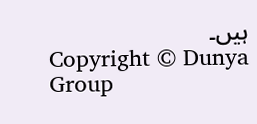ہیں۔
Copyright © Dunya Group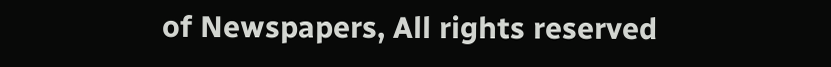of Newspapers, All rights reserved